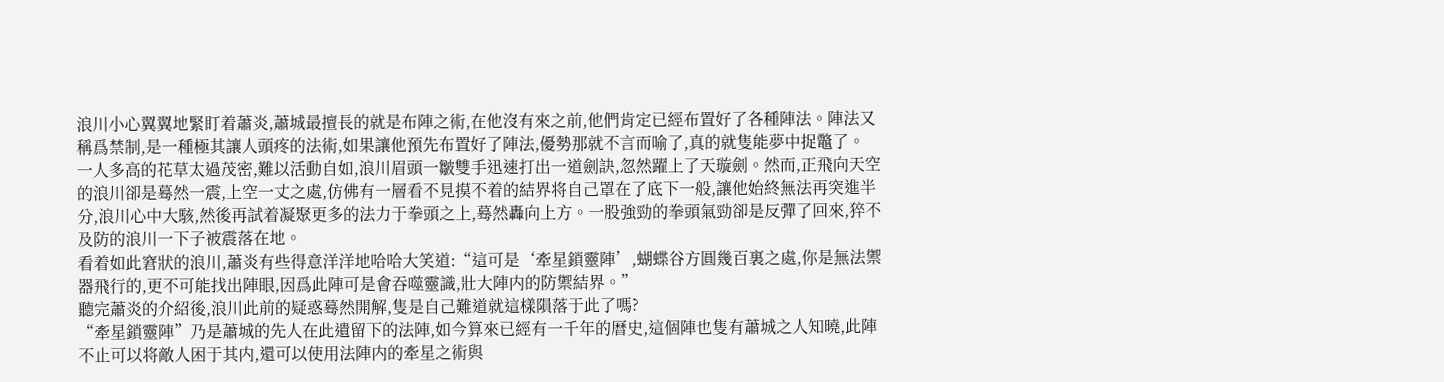浪川小心翼翼地緊盯着蕭炎,蕭城最擅長的就是布陣之術,在他沒有來之前,他們肯定已經布置好了各種陣法。陣法又稱爲禁制,是一種極其讓人頭疼的法術,如果讓他預先布置好了陣法,優勢那就不言而喻了,真的就隻能夢中捉鼈了。
一人多高的花草太過茂密,難以活動自如,浪川眉頭一皺雙手迅速打出一道劍訣,忽然躍上了天璇劍。然而,正飛向天空的浪川卻是蓦然一震,上空一丈之處,仿佛有一層看不見摸不着的結界将自己罩在了底下一般,讓他始終無法再突進半分,浪川心中大駭,然後再試着凝聚更多的法力于拳頭之上,蓦然轟向上方。一股強勁的拳頭氣勁卻是反彈了回來,猝不及防的浪川一下子被震落在地。
看着如此窘狀的浪川,蕭炎有些得意洋洋地哈哈大笑道:“這可是‘牽星鎖靈陣’,蝴蝶谷方圓幾百裏之處,你是無法禦器飛行的,更不可能找出陣眼,因爲此陣可是會吞噬靈識,壯大陣内的防禦結界。”
聽完蕭炎的介紹後,浪川此前的疑惑蓦然開解,隻是自己難道就這樣隕落于此了嗎?
“牽星鎖靈陣”乃是蕭城的先人在此遺留下的法陣,如今算來已經有一千年的曆史,這個陣也隻有蕭城之人知曉,此陣不止可以将敵人困于其内,還可以使用法陣内的牽星之術與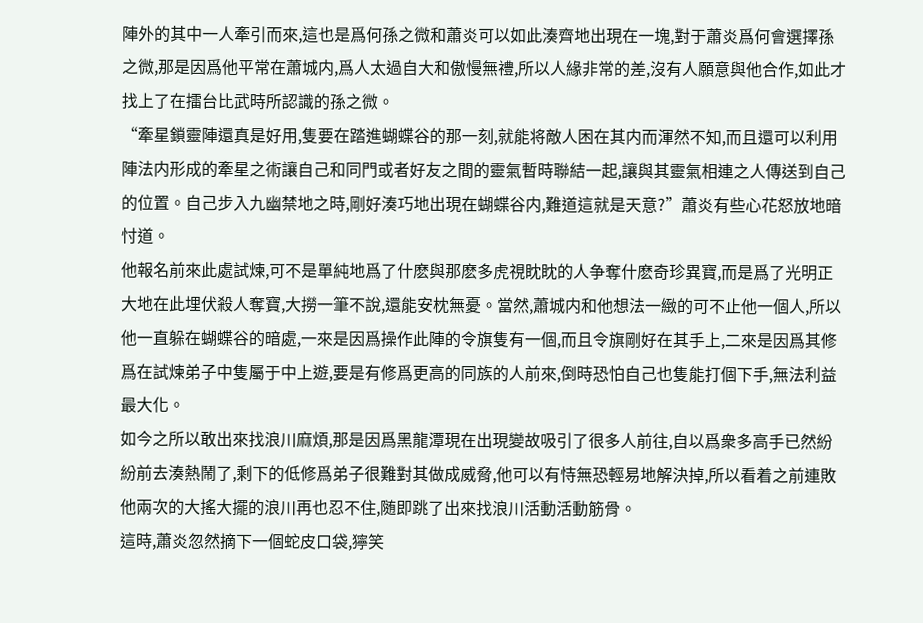陣外的其中一人牽引而來,這也是爲何孫之微和蕭炎可以如此湊齊地出現在一塊,對于蕭炎爲何會選擇孫之微,那是因爲他平常在蕭城内,爲人太過自大和傲慢無禮,所以人緣非常的差,沒有人願意與他合作,如此才找上了在擂台比武時所認識的孫之微。
“牽星鎖靈陣還真是好用,隻要在踏進蝴蝶谷的那一刻,就能将敵人困在其内而渾然不知,而且還可以利用陣法内形成的牽星之術讓自己和同門或者好友之間的靈氣暫時聯結一起,讓與其靈氣相連之人傳送到自己的位置。自己步入九幽禁地之時,剛好湊巧地出現在蝴蝶谷内,難道這就是天意?”蕭炎有些心花怒放地暗忖道。
他報名前來此處試煉,可不是單純地爲了什麽與那麽多虎視眈眈的人争奪什麽奇珍異寶,而是爲了光明正大地在此埋伏殺人奪寶,大撈一筆不說,還能安枕無憂。當然,蕭城内和他想法一緻的可不止他一個人,所以他一直躲在蝴蝶谷的暗處,一來是因爲操作此陣的令旗隻有一個,而且令旗剛好在其手上,二來是因爲其修爲在試煉弟子中隻屬于中上遊,要是有修爲更高的同族的人前來,倒時恐怕自己也隻能打個下手,無法利益最大化。
如今之所以敢出來找浪川麻煩,那是因爲黑龍潭現在出現變故吸引了很多人前往,自以爲衆多高手已然紛紛前去湊熱鬧了,剩下的低修爲弟子很難對其做成威脅,他可以有恃無恐輕易地解決掉,所以看着之前連敗他兩次的大搖大擺的浪川再也忍不住,随即跳了出來找浪川活動活動筋骨。
這時,蕭炎忽然摘下一個蛇皮口袋,獰笑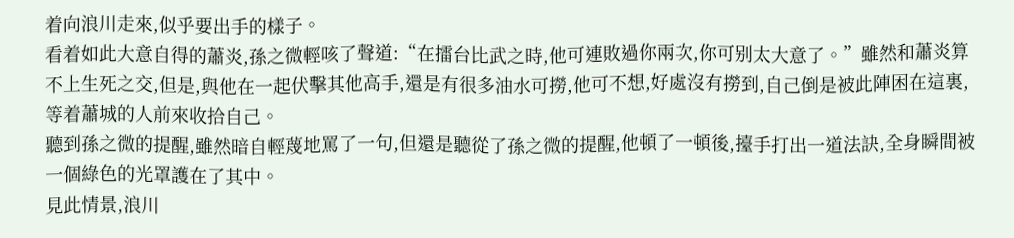着向浪川走來,似乎要出手的樣子。
看着如此大意自得的蕭炎,孫之微輕咳了聲道:“在擂台比武之時,他可連敗過你兩次,你可别太大意了。”雖然和蕭炎算不上生死之交,但是,與他在一起伏擊其他高手,還是有很多油水可撈,他可不想,好處沒有撈到,自己倒是被此陣困在這裏,等着蕭城的人前來收拾自己。
聽到孫之微的提醒,雖然暗自輕蔑地罵了一句,但還是聽從了孫之微的提醒,他頓了一頓後,擡手打出一道法訣,全身瞬間被一個綠色的光罩護在了其中。
見此情景,浪川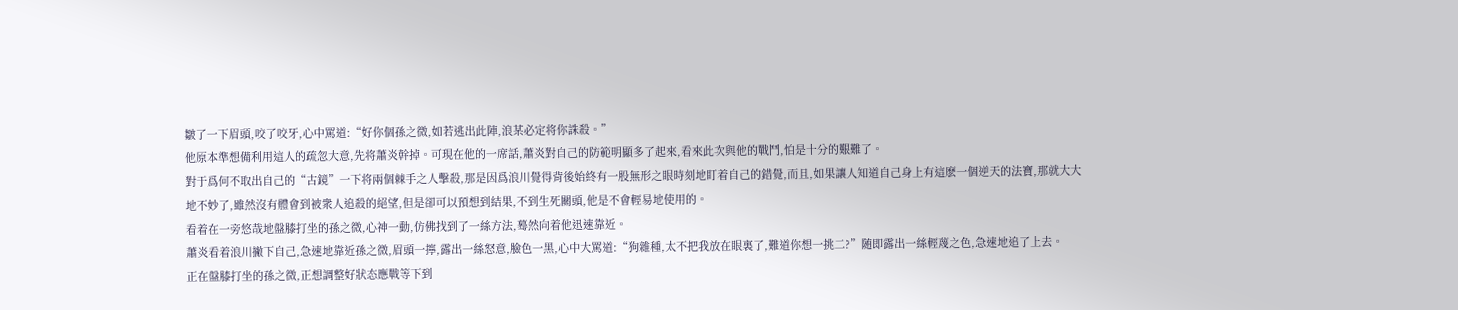皺了一下眉頭,咬了咬牙,心中罵道:“好你個孫之微,如若逃出此陣,浪某必定将你誅殺。”
他原本準想備利用這人的疏忽大意,先将蕭炎幹掉。可現在他的一席話,蕭炎對自己的防範明顯多了起來,看來此次與他的戰鬥,怕是十分的艱難了。
對于爲何不取出自己的“古鏡”一下将兩個棘手之人擊殺,那是因爲浪川覺得背後始終有一股無形之眼時刻地盯着自己的錯覺,而且,如果讓人知道自己身上有這麽一個逆天的法寶,那就大大地不妙了,雖然沒有體會到被衆人追殺的絕望,但是卻可以預想到結果,不到生死關頭,他是不會輕易地使用的。
看着在一旁悠哉地盤膝打坐的孫之微,心神一動,仿佛找到了一絲方法,蓦然向着他迅速靠近。
蕭炎看着浪川撇下自己,急速地靠近孫之微,眉頭一擰,露出一絲怒意,臉色一黑,心中大罵道:“狗雜種,太不把我放在眼裏了,難道你想一挑二?”随即露出一絲輕蔑之色,急速地追了上去。
正在盤膝打坐的孫之微,正想調整好狀态應戰等下到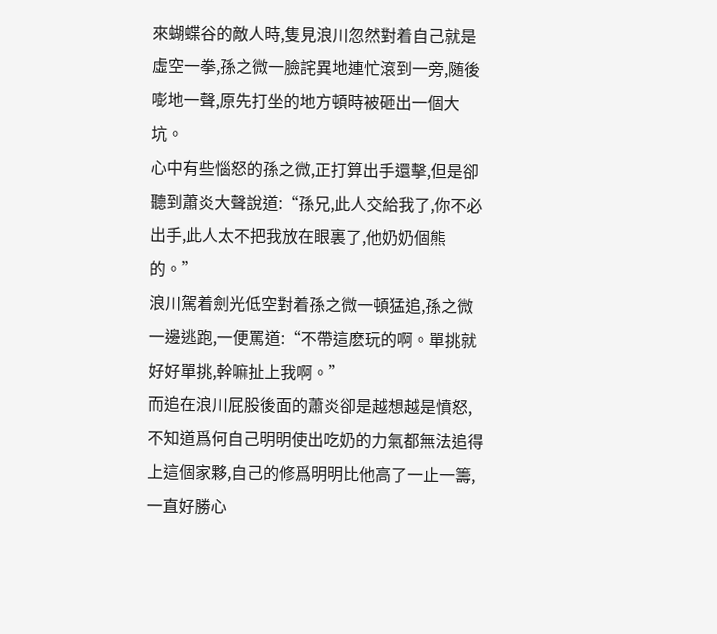來蝴蝶谷的敵人時,隻見浪川忽然對着自己就是虛空一拳,孫之微一臉詫異地連忙滾到一旁,随後嘭地一聲,原先打坐的地方頓時被砸出一個大坑。
心中有些惱怒的孫之微,正打算出手還擊,但是卻聽到蕭炎大聲說道:“孫兄,此人交給我了,你不必出手,此人太不把我放在眼裏了,他奶奶個熊的。”
浪川駕着劍光低空對着孫之微一頓猛追,孫之微一邊逃跑,一便罵道:“不帶這麽玩的啊。單挑就好好單挑,幹嘛扯上我啊。”
而追在浪川屁股後面的蕭炎卻是越想越是憤怒,不知道爲何自己明明使出吃奶的力氣都無法追得上這個家夥,自己的修爲明明比他高了一止一籌,一直好勝心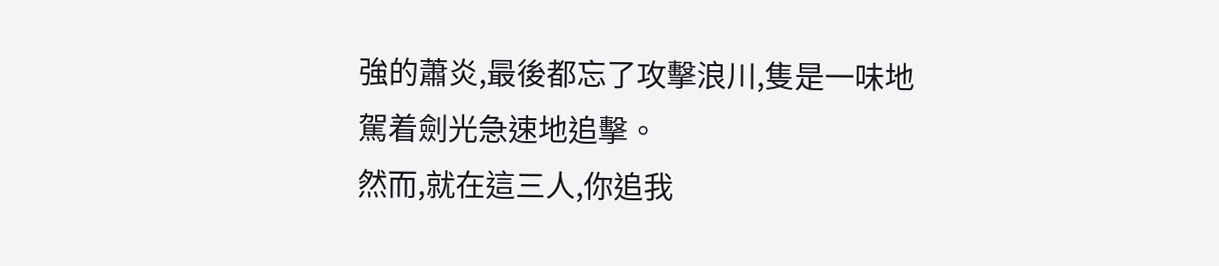強的蕭炎,最後都忘了攻擊浪川,隻是一味地駕着劍光急速地追擊。
然而,就在這三人,你追我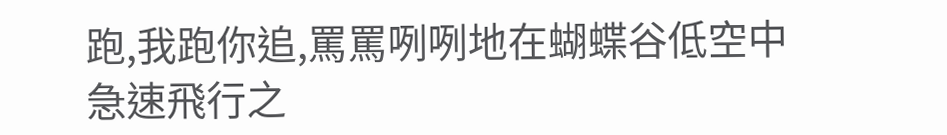跑,我跑你追,罵罵咧咧地在蝴蝶谷低空中急速飛行之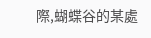際,蝴蝶谷的某處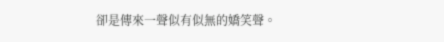卻是傳來一聲似有似無的嬌笑聲。